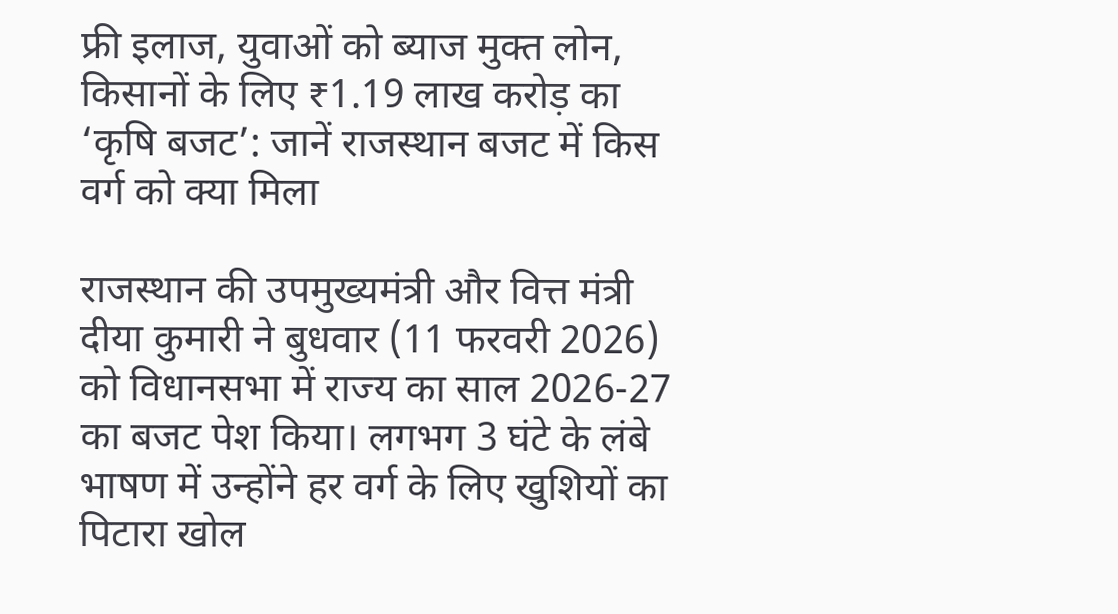फ्री इलाज, युवाओं को ब्याज मुक्त लोन, किसानों के लिए ₹1.19 लाख करोड़ का ‘कृषि बजट’: जानें राजस्थान बजट में किस वर्ग को क्या मिला

राजस्थान की उपमुख्यमंत्री और वित्त मंत्री दीया कुमारी ने बुधवार (11 फरवरी 2026) को विधानसभा में राज्य का साल 2026-27 का बजट पेश किया। लगभग 3 घंटे के लंबे भाषण में उन्होंने हर वर्ग के लिए खुशियों का पिटारा खोल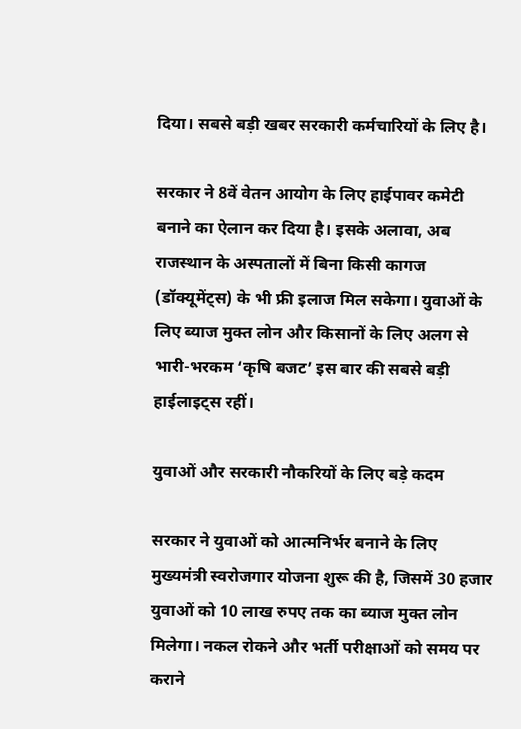दिया। सबसे बड़ी खबर सरकारी कर्मचारियों के लिए है।

सरकार ने 8वें वेतन आयोग के लिए हाईपावर कमेटी बनाने का ऐलान कर दिया है। इसके अलावा, अब राजस्थान के अस्पतालों में बिना किसी कागज (डॉक्यूमेंट्स) के भी फ्री इलाज मिल सकेगा। युवाओं के लिए ब्याज मुक्त लोन और किसानों के लिए अलग से भारी-भरकम ‘कृषि बजट’ इस बार की सबसे बड़ी हाईलाइट्स रहीं।

युवाओं और सरकारी नौकरियों के लिए बड़े कदम

सरकार ने युवाओं को आत्मनिर्भर बनाने के लिए मुख्यमंत्री स्वरोजगार योजना शुरू की है, जिसमें 30 हजार युवाओं को 10 लाख रुपए तक का ब्याज मुक्त लोन मिलेगा। नकल रोकने और भर्ती परीक्षाओं को समय पर कराने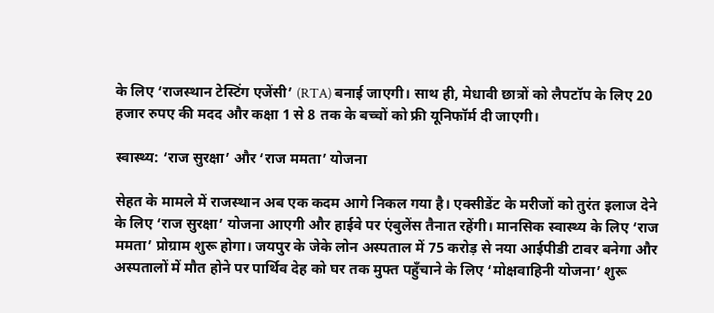के लिए ‘राजस्थान टेस्टिंग एजेंसी’ (RTA) बनाई जाएगी। साथ ही, मेधावी छात्रों को लैपटॉप के लिए 20 हजार रुपए की मदद और कक्षा 1 से 8 तक के बच्चों को फ्री यूनिफॉर्म दी जाएगी।

स्वास्थ्य: ‘राज सुरक्षा’ और ‘राज ममता’ योजना

सेहत के मामले में राजस्थान अब एक कदम आगे निकल गया है। एक्सीडेंट के मरीजों को तुरंत इलाज देने के लिए ‘राज सुरक्षा’ योजना आएगी और हाईवे पर एंबुलेंस तैनात रहेंगी। मानसिक स्वास्थ्य के लिए ‘राज ममता’ प्रोग्राम शुरू होगा। जयपुर के जेके लोन अस्पताल में 75 करोड़ से नया आईपीडी टावर बनेगा और अस्पतालों में मौत होने पर पार्थिव देह को घर तक मुफ्त पहुँचाने के लिए ‘मोक्षवाहिनी योजना’ शुरू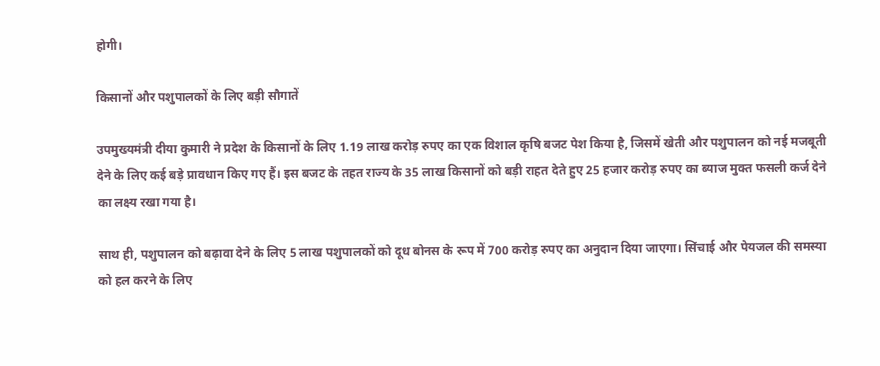होगी।

किसानों और पशुपालकों के लिए बड़ी सौगातें

उपमुख्यमंत्री दीया कुमारी ने प्रदेश के किसानों के लिए 1.19 लाख करोड़ रुपए का एक विशाल कृषि बजट पेश किया है, जिसमें खेती और पशुपालन को नई मजबूती देने के लिए कई बड़े प्रावधान किए गए हैं। इस बजट के तहत राज्य के 35 लाख किसानों को बड़ी राहत देते हुए 25 हजार करोड़ रुपए का ब्याज मुक्त फसली कर्ज देने का लक्ष्य रखा गया है।

साथ ही, पशुपालन को बढ़ावा देने के लिए 5 लाख पशुपालकों को दूध बोनस के रूप में 700 करोड़ रुपए का अनुदान दिया जाएगा। सिंचाई और पेयजल की समस्या को हल करने के लिए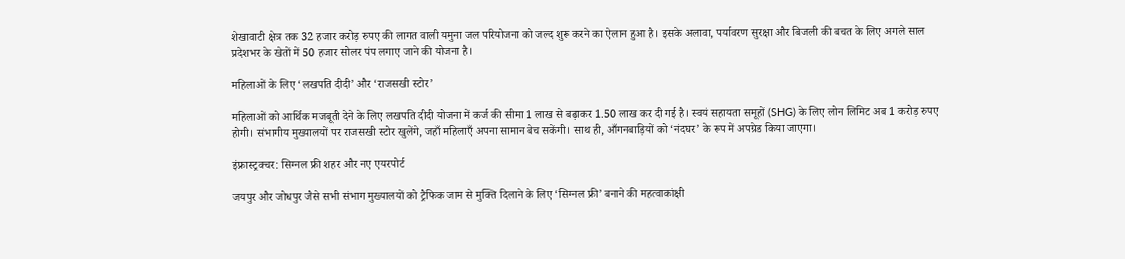शेखावाटी क्षेत्र तक 32 हजार करोड़ रुपए की लागत वाली यमुना जल परियोजना को जल्द शुरू करने का ऐलान हुआ है। इसके अलावा, पर्यावरण सुरक्षा और बिजली की बचत के लिए अगले साल प्रदेशभर के खेतों में 50 हजार सोलर पंप लगाए जाने की योजना है।

महिलाओं के लिए ‘लखपति दीदी’ और ‘राजसखी स्टोर’

महिलाओं को आर्थिक मजबूती देने के लिए लखपति दीदी योजना में कर्ज की सीमा 1 लाख से बढ़ाकर 1.50 लाख कर दी गई है। स्वयं सहायता समूहों (SHG) के लिए लोन लिमिट अब 1 करोड़ रुपए होगी। संभागीय मुख्यालयों पर राजसखी स्टोर खुलेंगे, जहाँ महिलाएँ अपना सामान बेच सकेंगी। साथ ही, आँगनबाड़ियों को ‘नंदघर’ के रूप में अपग्रेड किया जाएगा।

इंफ्रास्ट्रक्चर: सिग्नल फ्री शहर और नए एयरपोर्ट

जयपुर और जोधपुर जैसे सभी संभाग मुख्यालयों को ट्रैफिक जाम से मुक्ति दिलाने के लिए ‘सिग्नल फ्री’ बनाने की महत्वाकांक्षी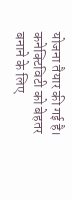योजना तैयार की गई है। कनेक्टिविटी को बेहतर बनाने के लिए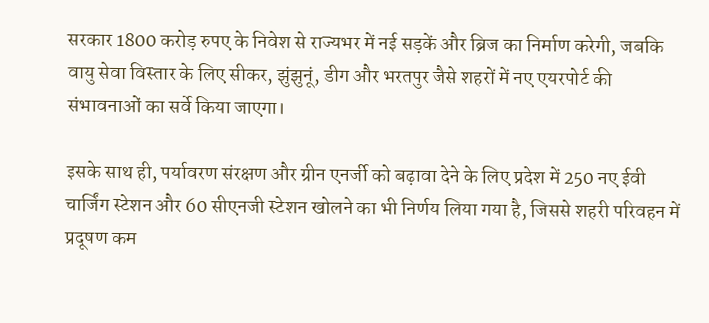सरकार 1800 करोड़ रुपए के निवेश से राज्यभर में नई सड़कें और ब्रिज का निर्माण करेगी, जबकि वायु सेवा विस्तार के लिए सीकर, झुंझुनूं, डीग और भरतपुर जैसे शहरों में नए एयरपोर्ट की संभावनाओं का सर्वे किया जाएगा।

इसके साथ ही, पर्यावरण संरक्षण और ग्रीन एनर्जी को बढ़ावा देने के लिए प्रदेश में 250 नए ईवी चार्जिंग स्टेशन और 60 सीएनजी स्टेशन खोलने का भी निर्णय लिया गया है, जिससे शहरी परिवहन में प्रदूषण कम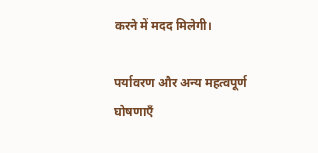करने में मदद मिलेगी।

पर्यावरण और अन्य महत्वपूर्ण घोषणाएँ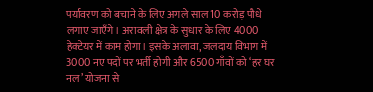पर्यावरण को बचाने के लिए अगले साल 10 करोड़ पौधे लगाए जाएँगे। अरावली क्षेत्र के सुधार के लिए 4000 हेक्टेयर में काम होगा। इसके अलावा, जलदाय विभाग में 3000 नए पदों पर भर्ती होगी और 6500 गाँवों को ‘हर घर नल’ योजना से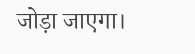जोड़ा जाएगा।